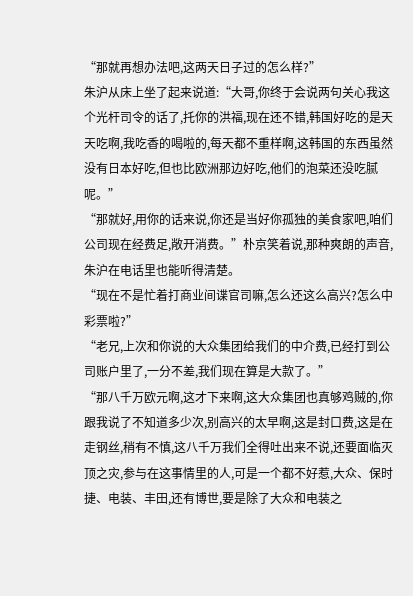“那就再想办法吧,这两天日子过的怎么样?”
朱沪从床上坐了起来说道:“大哥,你终于会说两句关心我这个光杆司令的话了,托你的洪福,现在还不错,韩国好吃的是天天吃啊,我吃香的喝啦的,每天都不重样啊,这韩国的东西虽然没有日本好吃,但也比欧洲那边好吃,他们的泡菜还没吃腻呢。”
“那就好,用你的话来说,你还是当好你孤独的美食家吧,咱们公司现在经费足,敞开消费。”朴京笑着说,那种爽朗的声音,朱沪在电话里也能听得清楚。
“现在不是忙着打商业间谍官司嘛,怎么还这么高兴?怎么中彩票啦?”
“老兄,上次和你说的大众集团给我们的中介费,已经打到公司账户里了,一分不差,我们现在算是大款了。”
“那八千万欧元啊,这才下来啊,这大众集团也真够鸡贼的,你跟我说了不知道多少次,别高兴的太早啊,这是封口费,这是在走钢丝,稍有不慎,这八千万我们全得吐出来不说,还要面临灭顶之灾,参与在这事情里的人,可是一个都不好惹,大众、保时捷、电装、丰田,还有博世,要是除了大众和电装之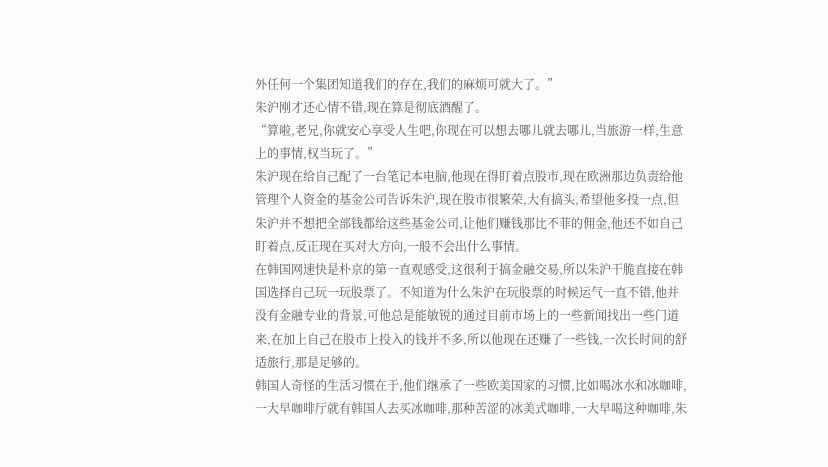外任何一个集团知道我们的存在,我们的麻烦可就大了。”
朱沪刚才还心情不错,现在算是彻底酒醒了。
“算啦,老兄,你就安心享受人生吧,你现在可以想去哪儿就去哪儿,当旅游一样,生意上的事情,权当玩了。”
朱沪现在给自己配了一台笔记本电脑,他现在得盯着点股市,现在欧洲那边负责给他管理个人资金的基金公司告诉朱沪,现在股市很繁荣,大有搞头,希望他多投一点,但朱沪并不想把全部钱都给这些基金公司,让他们赚钱那比不菲的佣金,他还不如自己盯着点,反正现在买对大方向,一般不会出什么事情。
在韩国网速快是朴京的第一直观感受,这很利于搞金融交易,所以朱沪干脆直接在韩国选择自己玩一玩股票了。不知道为什么朱沪在玩股票的时候运气一直不错,他并没有金融专业的背景,可他总是能敏锐的通过目前市场上的一些新闻找出一些门道来,在加上自己在股市上投入的钱并不多,所以他现在还赚了一些钱,一次长时间的舒适旅行,那是足够的。
韩国人奇怪的生活习惯在于,他们继承了一些欧美国家的习惯,比如喝冰水和冰咖啡,一大早咖啡厅就有韩国人去买冰咖啡,那种苦涩的冰美式咖啡,一大早喝这种咖啡,朱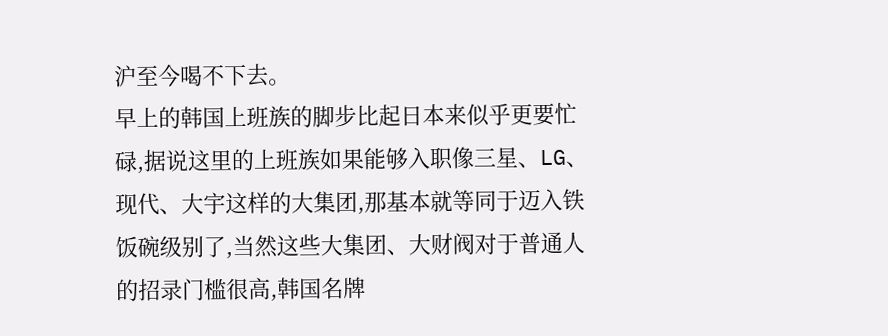沪至今喝不下去。
早上的韩国上班族的脚步比起日本来似乎更要忙碌,据说这里的上班族如果能够入职像三星、LG、现代、大宇这样的大集团,那基本就等同于迈入铁饭碗级别了,当然这些大集团、大财阀对于普通人的招录门槛很高,韩国名牌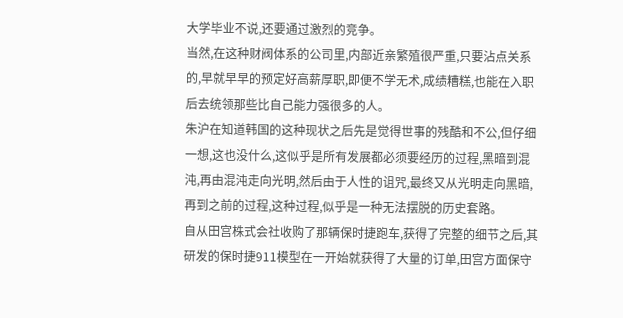大学毕业不说,还要通过激烈的竞争。
当然,在这种财阀体系的公司里,内部近亲繁殖很严重,只要沾点关系的,早就早早的预定好高薪厚职,即便不学无术,成绩糟糕,也能在入职后去统领那些比自己能力强很多的人。
朱沪在知道韩国的这种现状之后先是觉得世事的残酷和不公,但仔细一想,这也没什么,这似乎是所有发展都必须要经历的过程,黑暗到混沌,再由混沌走向光明,然后由于人性的诅咒,最终又从光明走向黑暗,再到之前的过程,这种过程,似乎是一种无法摆脱的历史套路。
自从田宫株式会社收购了那辆保时捷跑车,获得了完整的细节之后,其研发的保时捷911模型在一开始就获得了大量的订单,田宫方面保守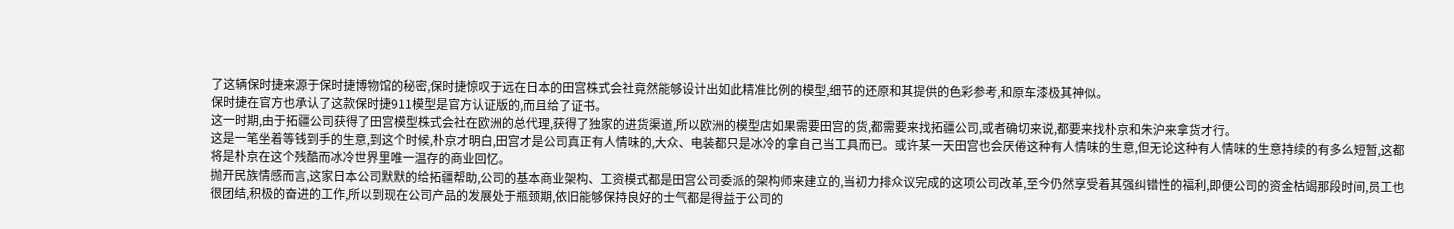了这辆保时捷来源于保时捷博物馆的秘密,保时捷惊叹于远在日本的田宫株式会社竟然能够设计出如此精准比例的模型,细节的还原和其提供的色彩参考,和原车漆极其神似。
保时捷在官方也承认了这款保时捷911模型是官方认证版的,而且给了证书。
这一时期,由于拓疆公司获得了田宫模型株式会社在欧洲的总代理,获得了独家的进货渠道,所以欧洲的模型店如果需要田宫的货,都需要来找拓疆公司,或者确切来说,都要来找朴京和朱沪来拿货才行。
这是一笔坐着等钱到手的生意,到这个时候,朴京才明白,田宫才是公司真正有人情味的,大众、电装都只是冰冷的拿自己当工具而已。或许某一天田宫也会厌倦这种有人情味的生意,但无论这种有人情味的生意持续的有多么短暂,这都将是朴京在这个残酷而冰冷世界里唯一温存的商业回忆。
抛开民族情感而言,这家日本公司默默的给拓疆帮助,公司的基本商业架构、工资模式都是田宫公司委派的架构师来建立的,当初力排众议完成的这项公司改革,至今仍然享受着其强纠错性的福利,即便公司的资金枯竭那段时间,员工也很团结,积极的奋进的工作,所以到现在公司产品的发展处于瓶颈期,依旧能够保持良好的士气都是得益于公司的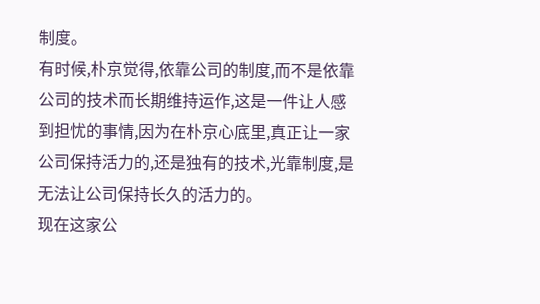制度。
有时候,朴京觉得,依靠公司的制度,而不是依靠公司的技术而长期维持运作,这是一件让人感到担忧的事情,因为在朴京心底里,真正让一家公司保持活力的,还是独有的技术,光靠制度,是无法让公司保持长久的活力的。
现在这家公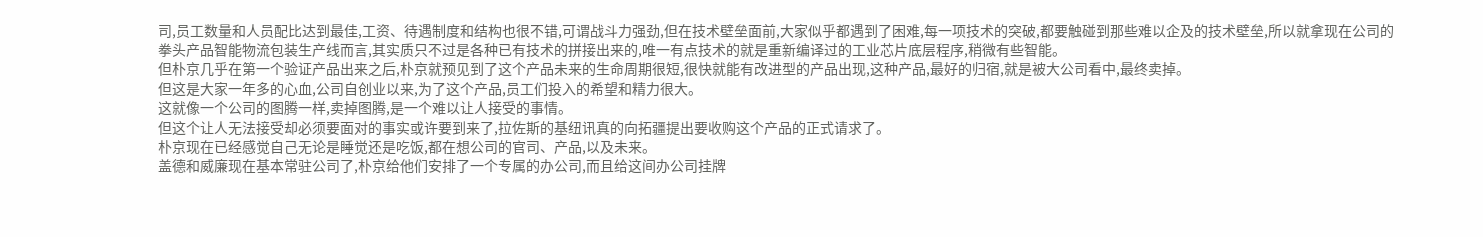司,员工数量和人员配比达到最佳,工资、待遇制度和结构也很不错,可谓战斗力强劲,但在技术壁垒面前,大家似乎都遇到了困难,每一项技术的突破,都要触碰到那些难以企及的技术壁垒,所以就拿现在公司的拳头产品智能物流包装生产线而言,其实质只不过是各种已有技术的拼接出来的,唯一有点技术的就是重新编译过的工业芯片底层程序,稍微有些智能。
但朴京几乎在第一个验证产品出来之后,朴京就预见到了这个产品未来的生命周期很短,很快就能有改进型的产品出现,这种产品,最好的归宿,就是被大公司看中,最终卖掉。
但这是大家一年多的心血,公司自创业以来,为了这个产品,员工们投入的希望和精力很大。
这就像一个公司的图腾一样,卖掉图腾,是一个难以让人接受的事情。
但这个让人无法接受却必须要面对的事实或许要到来了,拉佐斯的基纽讯真的向拓疆提出要收购这个产品的正式请求了。
朴京现在已经感觉自己无论是睡觉还是吃饭,都在想公司的官司、产品,以及未来。
盖德和威廉现在基本常驻公司了,朴京给他们安排了一个专属的办公司,而且给这间办公司挂牌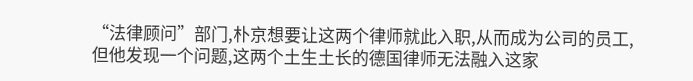“法律顾问”部门,朴京想要让这两个律师就此入职,从而成为公司的员工,但他发现一个问题,这两个土生土长的德国律师无法融入这家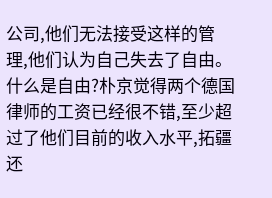公司,他们无法接受这样的管理,他们认为自己失去了自由。
什么是自由?朴京觉得两个德国律师的工资已经很不错,至少超过了他们目前的收入水平,拓疆还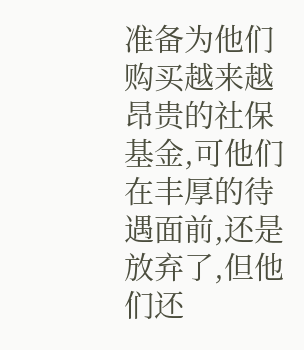准备为他们购买越来越昂贵的社保基金,可他们在丰厚的待遇面前,还是放弃了,但他们还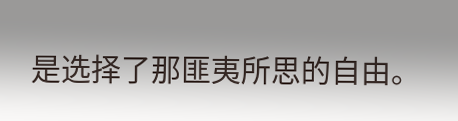是选择了那匪夷所思的自由。